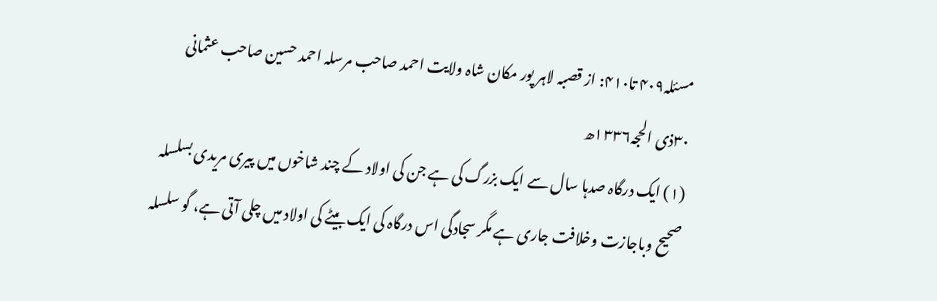مسئلہ۴۰۹ تا۴۱۰: از قصبہ لاہر پور مکان شاہ ولایت احمد صاحب مرسلہ احمد حسین صاحب عثمانی ۳۰ذی الحجہ۱۳۳۶ھ
(۱) ایک درگاہ صدہا سال سے ایک بزرگ کی ہے جن کی اولاد کے چند شاخوں میں پیری مریدی بسلسلہ صحیح وباجازت وخلافت جاری ہے مگر سجادگی اس درگاہ کی ایک بیٹے کی اولاد میں چلی آتی ہے، گو سلسلہ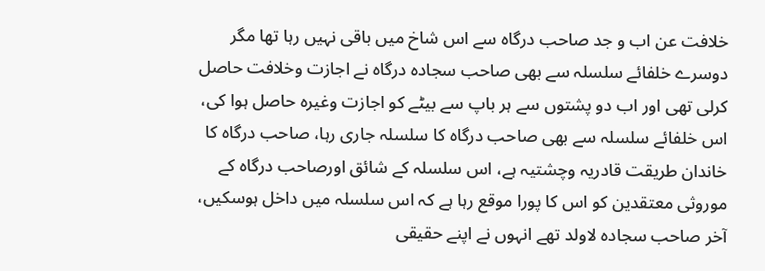خلافت عن اب و جد صاحب درگاہ سے اس شاخ میں باقی نہیں رہا تھا مگر دوسرے خلفائے سلسلہ سے بھی صاحب سجادہ درگاہ نے اجازت وخلافت حاصل کرلی تھی اور اب دو پشتوں سے ہر باپ سے بیٹے کو اجازت وغیرہ حاصل ہوا کی، اس خلفائے سلسلہ سے بھی صاحب درگاہ کا سلسلہ جاری رہا، صاحب درگاہ کا خاندان طریقت قادریہ وچشتیہ ہے، اس سلسلہ کے شائق اورصاحب درگاہ کے موروثی معتقدین کو اس کا پورا موقع رہا ہے کہ اس سلسلہ میں داخل ہوسکیں، آخر صاحب سجادہ لاولد تھے انہوں نے اپنے حقیقی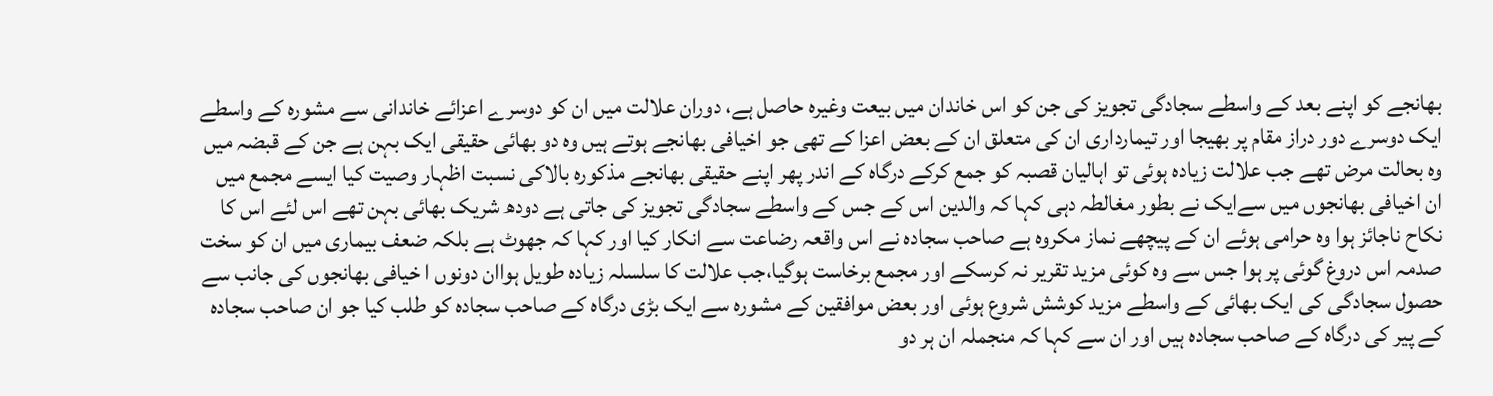بھانجے کو اپنے بعد کے واسطے سجادگی تجویز کی جن کو اس خاندان میں بیعت وغیرہ حاصل ہے، دوران علالت میں ان کو دوسرے اعزائے خاندانی سے مشورہ کے واسطے ایک دوسرے دور دراز مقام پر بھیجا اور تیمارداری ان کی متعلق ان کے بعض اعزا کے تھی جو اخیافی بھانجے ہوتے ہیں وہ دو بھائی حقیقی ایک بہن ہے جن کے قبضہ میں وہ بحالت مرض تھے جب علالت زیادہ ہوئی تو اہالیان قصبہ کو جمع کرکے درگاہ کے اندر پھر اپنے حقیقی بھانجے مذکورہ بالاکی نسبت اظہار وصیت کیا ایسے مجمع میں ان اخیافی بھانجوں میں سےایک نے بطور مغالطہ دہی کہا کہ والدین اس کے جس کے واسطے سجادگی تجویز کی جاتی ہے دودھ شریک بھائی بہن تھے اس لئے اس کا نکاح ناجائز ہوا وہ حرامی ہوئے ان کے پیچھے نماز مکروہ ہے صاحب سجادہ نے اس واقعہ رضاعت سے انکار کیا اور کہا کہ جھوٹ ہے بلکہ ضعف بیماری میں ان کو سخت صدمہ اس دروغ گوئی پر ہوا جس سے وہ کوئی مزید تقریر نہ کرسکے اور مجمع برخاست ہوگیا،جب علالت کا سلسلہ زیادہ طویل ہواان دونوں ا خیافی بھانجوں کی جانب سے حصول سجادگی کی ایک بھائی کے واسطے مزید کوشش شروع ہوئی اور بعض موافقین کے مشورہ سے ایک بڑی درگاہ کے صاحب سجادہ کو طلب کیا جو ان صاحب سجادہ کے پیر کی درگاہ کے صاحب سجادہ ہیں اور ان سے کہا کہ منجملہ ان ہر دو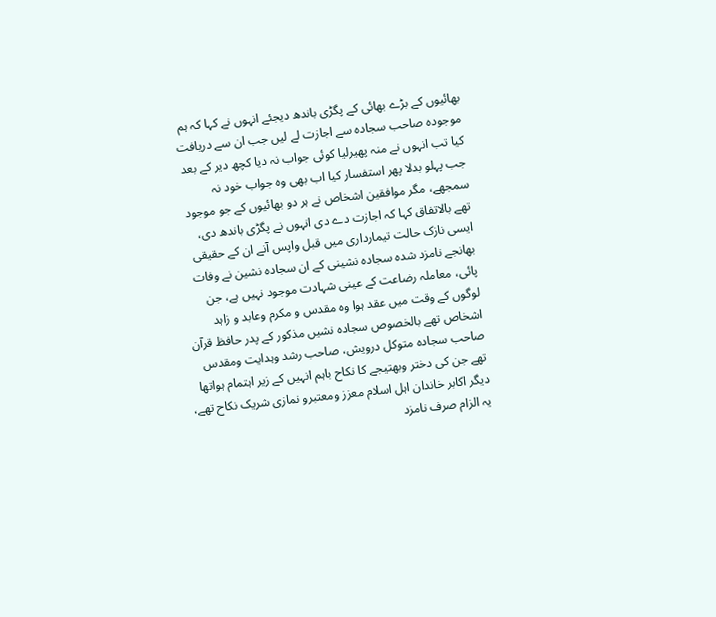بھائیوں کے بڑے بھائی کے پگڑی باندھ دیجئے انہوں نے کہا کہ ہم موجودہ صاحب سجادہ سے اجازت لے لیں جب ان سے دریافت کیا تب انہوں نے منہ پھیرلیا کوئی جواب نہ دیا کچھ دیر کے بعد جب پہلو بدلا پھر استفسار کیا اب بھی وہ جواب خود نہ سمجھے، مگر موافقین اشخاص نے ہر دو بھائیوں کے جو موجود تھے بالاتفاق کہا کہ اجازت دے دی انہوں نے پگڑی باندھ دی، ایسی نازک حالت تیمارداری میں قبل واپس آنے ان کے حقیقی بھانجے نامزد شدہ سجادہ نشینی کے ان سجادہ نشین نے وفات پائی، معاملہ رضاعت کے عینی شہادت موجود نہیں ہے، جن لوگوں کے وقت میں عقد ہوا وہ مقدس و مکرم وعابد و زاہد اشخاص تھے بالخصوص سجادہ نشیں مذکور کے پدر حافظ قرآن صاحب سجادہ متوکل درویش، صاحب رشد وہدایت ومقدس تھے جن کی دختر وبھتیجے کا نکاح باہم انہیں کے زیر اہتمام ہواتھا دیگر اکابر خاندان اہل اسلام معزز ومعتبرو نمازی شریک نکاح تھے، یہ الزام صرف نامزد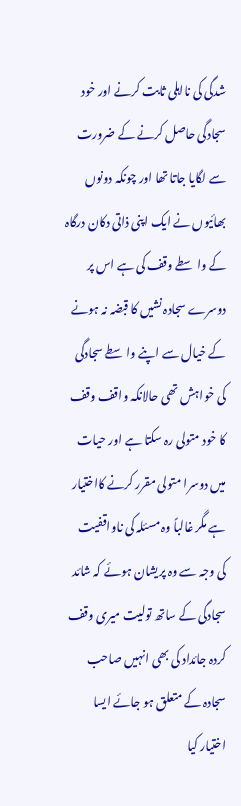شدگی کی نااہلی ثابت کرنے اور خود سجادگی حاصل کرنے کے ضرورت سے لگایا جاتا تھا اور چونکہ دونوں بھائیوں نے ایک اپنی ذاتی دکان درگاہ کے واسطے وقف کی ہے اس پر دوسرے سجادہ نشیں کا قبضہ نہ ہونے کے خیال سے اپنے واسطے سجادگی کی خواہش تھی حالانکہ واقف وقف کا خود متولی رہ سکتا ہے اور حیات میں دوسرا متولی مقرر کرنے کااختیار ہے مگر غالباً وہ مسئلہ کی ناواقفیت کی وجہ سے وہ پریشان ہوئے کہ شائد سجادگی کے ساتھ تولیت میری وقف کردہ جائداد کی بھی انہیں صاحب سجادہ کے متعلق ہو جائے ایسا اختیار کیا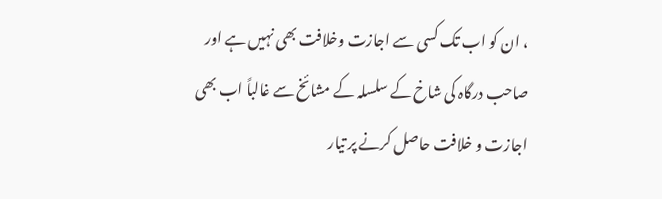، ان کو اب تک کسی سے اجازت وخلافت بھی نہیں ہے اور صاحب درگاہ کی شاخ کے سلسلہ کے مشائخ سے غالباً اب بھی اجازت و خلافت حاصل کرنے پر تیار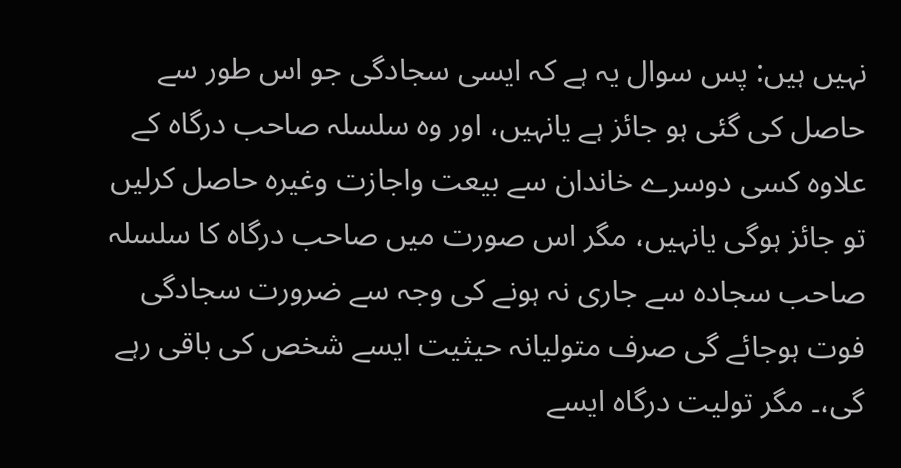نہیں ہیں: پس سوال یہ ہے کہ ایسی سجادگی جو اس طور سے حاصل کی گئی ہو جائز ہے یانہیں، اور وہ سلسلہ صاحب درگاہ کے علاوہ کسی دوسرے خاندان سے بیعت واجازت وغیرہ حاصل کرلیں تو جائز ہوگی یانہیں، مگر اس صورت میں صاحب درگاہ کا سلسلہ صاحب سجادہ سے جاری نہ ہونے کی وجہ سے ضرورت سجادگی فوت ہوجائے گی صرف متولیانہ حیثیت ایسے شخص کی باقی رہے گی،۔ مگر تولیت درگاہ ایسے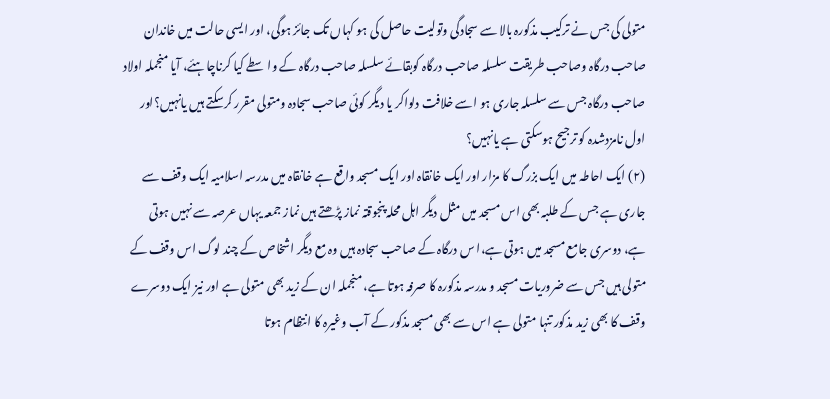متولی کی جس نے ترکیب مذکورہ بالا سے سجادگی وتولیت حاصل کی ہو کہاں تک جائز ہوگی، اور ایسی حالت میں خاندان صاحب درگاہ وصاحب طریقت سلسلہ صاحب درگاہ کوبقائے سلسلہ صاحب درگاہ کے واسطے کیا کرناچاہئے، آیا منجملہ اولاد صاحب درگاہ جس سے سلسلہ جاری ہو اسے خلافت دلواکر یا دیگر کوئی صاحب سجادہ ومتولی مقرر کرسکتے ہیں یانہیں؟اور اول نامزدشدہ کو ترجیح ہوسکتی ہے یانہیں؟
(۲) ایک احاطہ میں ایک بزرگ کا مزار اور ایک خانقاہ اور ایک مسجد واقع ہے خانقاہ میں مدرسہ اسلامیہ ایک وقف سے جاری ہے جس کے طلبہ بھی اس مسجد میں مثل دیگر اہل محلہ پنجوقتہ نماز پڑھتے ہیں نماز جمعہ یہاں عرصہ سے نہیں ہوتی ہے، دوسری جامع مسجد میں ہوتی ہے،ا س درگاہ کے صاحب سجادہ ہیں وہ مع دیگر اشخاص کے چند لوگ اس وقف کے متولی ہیں جس سے ضروریات مسجد و مدرسہ مذکورہ کا صرفہ ہوتا ہے، منجملہ ان کے زید بھی متولی ہے اور نیز ایک دوسرے وقف کا بھی زید مذکور تنہا متولی ہے اس سے بھی مسجد مذکور کے آب وغیرہ کا انتظام ہوتا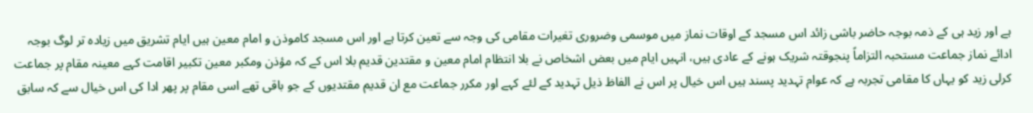ہے اور زید ہی کے ذمہ بوجہ حاضر باشی زائد اس مسجد کے اوقات نماز میں موسمی وضروری تغیرات مقامی کی وجہ سے تعین کرتا ہے اور اس مسجد کاموذن و امام معین ہیں ایام تشریق میں زیادہ تر لوگ بوجہ ادائے نماز جماعت مستحبہ التزاماً پنجوقتہ شریک ہونے کے عادی ہیں، انہیں ایام میں بعض اشخاص نے بلا انتظام امام معین و مقتدین قدیم بلا اس کے کہ مؤذن ومکبر معین تکبیر اقامت کہے معینہ مقام پر جماعت کرلی زید کو یہاں کا مقامی تجربہ ہے کہ عوام تہدید پسند ہیں اس خیال پر اس نے الفاظ ذیل تہدید کے لئے کہے اور مکرر جماعت مع ان قدیم مقتدیوں کے جو باقی تھے اسی مقام پر پھر ادا کی اس خیال سے کہ سابق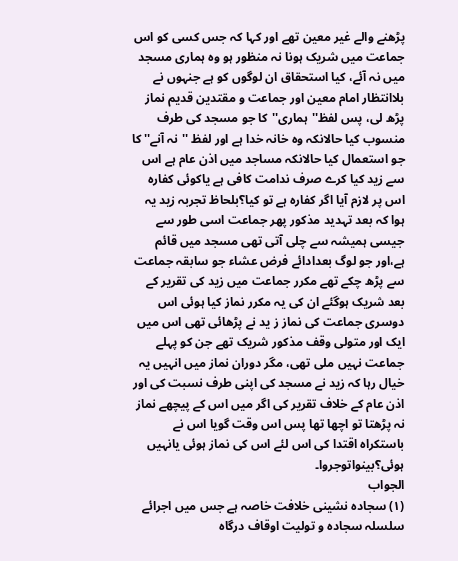پڑھنے والے غیر معین تھے اور کہا کہ جس کسی کو اس جماعت میں شریک ہونا نہ منظور ہو وہ ہماری مسجد میں نہ آئے، کیا استحقاق ان لوگوں کو ہے جنہوں نے بلاانتظار امام معین اور جماعت و مقتدین قدیم نماز پڑھ لی، پس لفظ''ہماری''کا جو مسجد کی طرف منسوب کیا حالانکہ وہ خانہ خدا ہے اور لفظ ''نہ آنے'' کا جو استعمال کیا حالانکہ مساجد میں اذن عام ہے اس سے زید کیا کرے صرف ندامت کافی ہے یاکوئی کفارہ اس پر لازم آیا اگر کفارہ ہے تو کیا؟بلحاظ تجربہ زید یہ ہوا کہ بعد تہدید مذکور پھر جماعت اسی طور سے جیسی ہمیشہ سے چلی آتی تھی مسجد میں قائم ہے،اور جو لوگ بعدادائے فرض عشاء جو سابقہ جماعت سے پڑھ چکے تھے مکرر جماعت میں زید کی تقریر کے بعد شریک ہوگئے ان کی یہ مکرر نماز کیا ہوئی اس دوسری جماعت کی نماز ز ید نے پڑھائی تھی اس میں ایک اور متولی وقف مذکور شریک تھے جن کو پہلے جماعت نہیں ملی تھی، مگر دوران نماز میں انہیں یہ خیال رہا کہ زید نے مسجد کی اپنی طرف نسبت کی اور اذن عام کے خلاف تقریر کی اگر میں اس کے پیچھے نماز نہ پڑھتا تو اچھا تھا پس اس وقت گویا اس نے باستکراہ اقتدا کی اس لئے اس کی نماز ہوئی یانہیں ہوئی؟بینواتوجروا۔
الجواب
(۱) سجادہ نشینی خلافت خاصہ ہے جس میں اجرائے سلسلہ سجادہ و تولیت اوقاف درگاہ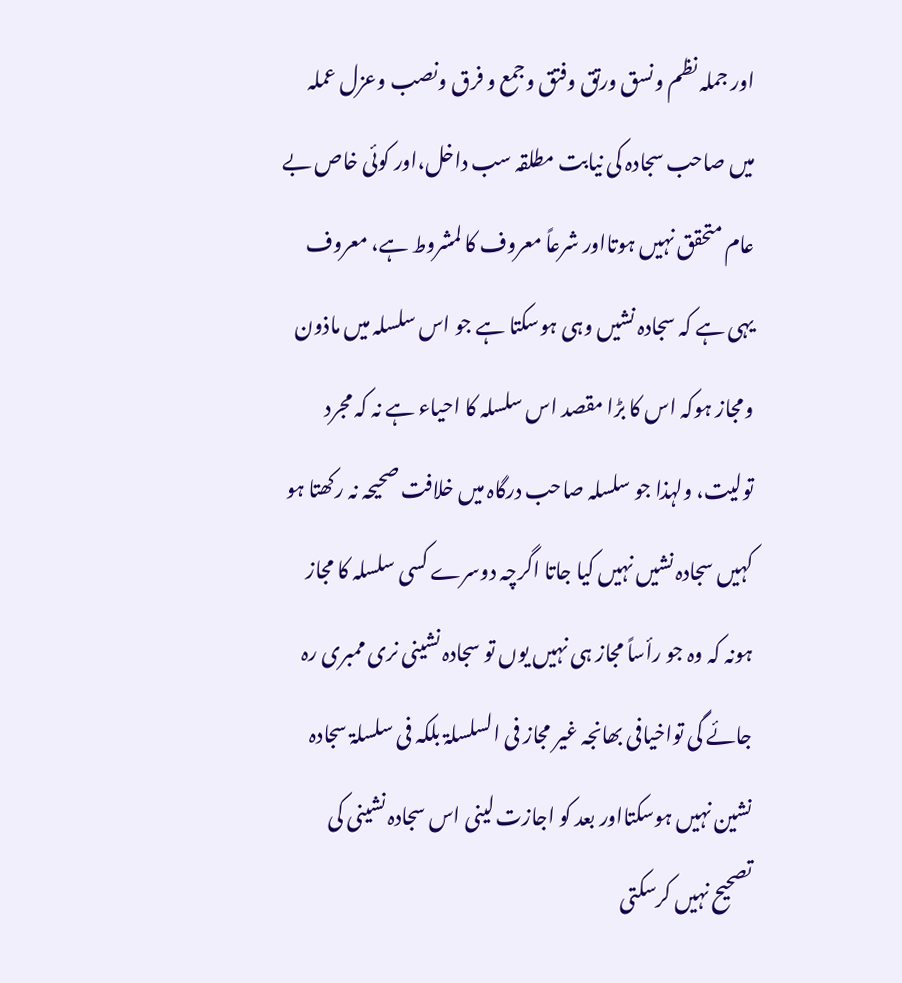اور جملہ نظم ونسق ورتق وفتق وجمع و فرق ونصب وعزل عملہ میں صاحب سجادہ کی نیابت مطلقہ سب داخل،اور کوئی خاص بے عام متحقق نہیں ہوتااور شرعاً معروف کا لمشروط ہے، معروف یہی ہے کہ سجادہ نشیں وہی ہوسکتا ہے جو اس سلسلہ میں ماذون ومجاز ہوکہ اس کا بڑا مقصد اس سلسلہ کا احیاء ہے نہ کہ مجرد تولیت، ولہذا جو سلسلہ صاحب درگاہ میں خلافت صحیحہ نہ رکھتا ہو کہیں سجادہ نشیں نہیں کیا جاتا اگرچہ دوسرے کسی سلسلہ کا مجاز ہونہ کہ وہ جو رأساً مجاز ہی نہیں یوں تو سجادہ نشینی نری ممبری رہ جائے گی تواخیافی بھانجہ غیر مجاز فی السلسلۃ بلکہ فی سلسلۃ سجادہ نشین نہیں ہوسکتااور بعد کو اجازت لینی اس سجادہ نشینی کی تصحیح نہیں کرسکتی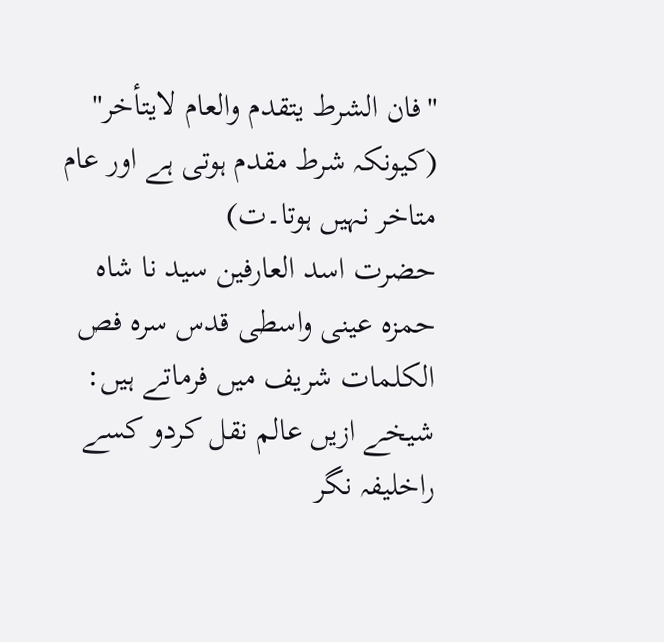"فان الشرط یتقدم والعام لایتأخر"
(کیونکہ شرط مقدم ہوتی ہے اور عام متاخر نہیں ہوتا۔ت)
حضرت اسد العارفین سید نا شاہ حمزہ عینی واسطی قدس سرہ فص الکلمات شریف میں فرماتے ہیں:
شیخے ازیں عالم نقل کردو کسے راخلیفہ نگر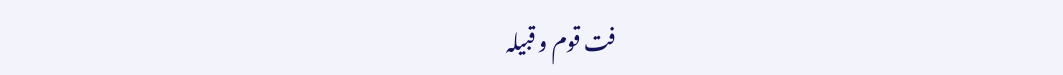فت قوم و قبیلہ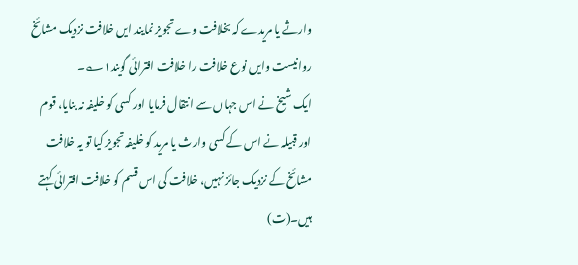وارثے یا مریدے کہ بخلافت وے تجویز نمایند ایں خلافت نزدیک مشائخ روانیست وایں نوع خلافت را خلافت افترائی گویند۱؎۔
ایک شیخ نے اس جہاں سے انتقال فرمایا اور کسی کو خلیفہ نہ بنایا، قوم اور قبیلہ نے اس کے کسی وارث یا مرید کو خلیفہ تجویز کیا تو یہ خلافت مشائخ کے نزدیک جائز نہیں، خلافت کی اس قسم کو خلافت افترائی کہتے ہیں۔(ت)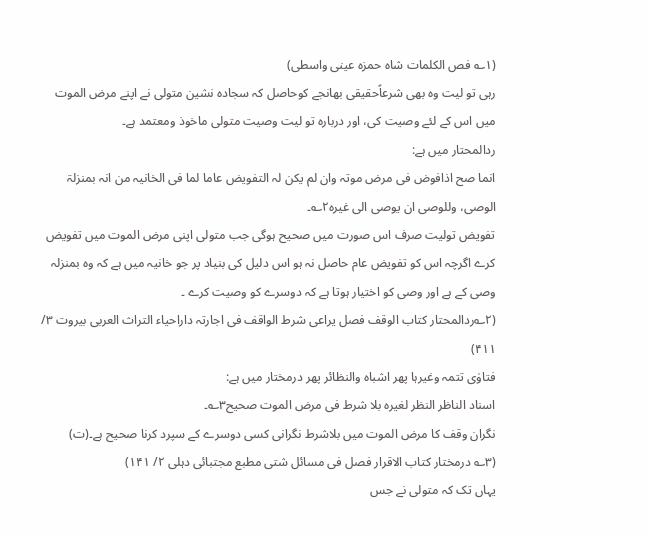(۱؎ فص الکلمات شاہ حمزہ عینی واسطی)
رہی تو لیت وہ بھی شرعاًحقیقی بھانجے کوحاصل کہ سجادہ نشین متولی نے اپنے مرض الموت میں اس کے لئے وصیت کی، اور دربارہ تو لیت وصیت متولی ماخوذ ومعتمد ہے۔
ردالمحتار میں ہے:
انما صح اذافوض فی مرض موتہ وان لم یکن لہ التفویض عاما لما فی الخانیہ من انہ بمنزلۃ الوصی، وللوصی ان یوصی الی غیرہ۲؎۔
تفویض تولیت صرف اس صورت میں صحیح ہوگی جب متولی اپنی مرض الموت میں تفویض کرے اگرچہ اس کو تفویض عام حاصل نہ ہو اس دلیل کی بنیاد پر جو خانیہ میں ہے کہ وہ بمنزلہ وصی کے ہے اور وصی کو اختیار ہوتا ہے کہ دوسرے کو وصیت کرے ۔
(۲؎ردالمحتار کتاب الوقف فصل یراعی شرط الواقف فی اجارتہ داراحیاء التراث العربی بیروت ۳/ ۴۱۱)
فتاوٰی تتمہ وغیرہا پھر اشباہ والنظائر پھر درمختار میں ہے:
اسناد الناظر النظر لغیرہ بلا شرط فی مرض الموت صحیح۳؎۔
نگران وقف کا مرض الموت میں بلاشرط نگرانی کسی دوسرے کے سپرد کرنا صحیح ہے۔(ت)
(۳؎ درمختار کتاب الاقرار فصل فی مسائل شتی مطبع مجتبائی دہلی ۲/ ۱۴۱)
یہاں تک کہ متولی نے جس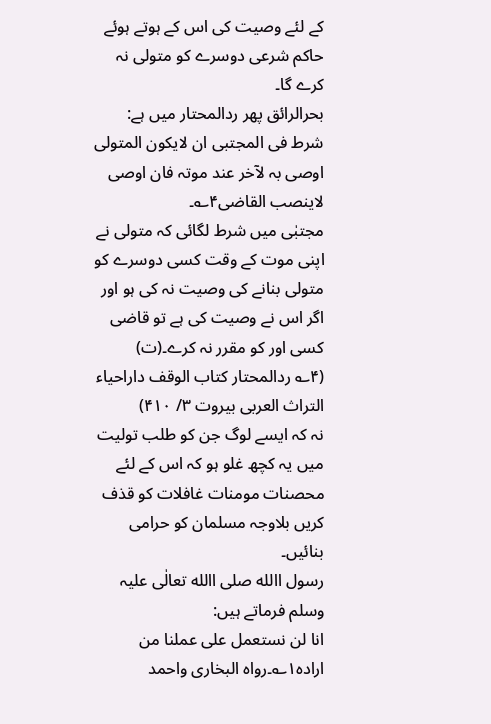کے لئے وصیت کی اس کے ہوتے ہوئے حاکم شرعی دوسرے کو متولی نہ کرے گا۔
بحرالرائق پھر ردالمحتار میں ہے:
شرط فی المجتبی ان لایکون المتولی اوصی بہ لآخر عند موتہ فان اوصی لاینصب القاضی۴؎۔
مجتبٰی میں شرط لگائی کہ متولی نے اپنی موت کے وقت کسی دوسرے کو متولی بنانے کی وصیت نہ کی ہو اور اگر اس نے وصیت کی ہے تو قاضی کسی اور کو مقرر نہ کرے۔(ت)
(۴؎ ردالمحتار کتاب الوقف داراحیاء التراث العربی بیروت ۳/ ۴۱۰)
نہ کہ ایسے لوگ جن کو طلب تولیت میں یہ کچھ غلو ہو کہ اس کے لئے محصنات مومنات غافلات کو قذف کریں بلاوجہ مسلمان کو حرامی بنائیں۔
رسول االله صلی االله تعالٰی علیہ وسلم فرماتے ہیں:
انا لن نستعمل علی عملنا من ارادہ۱؎۔رواہ البخاری واحمد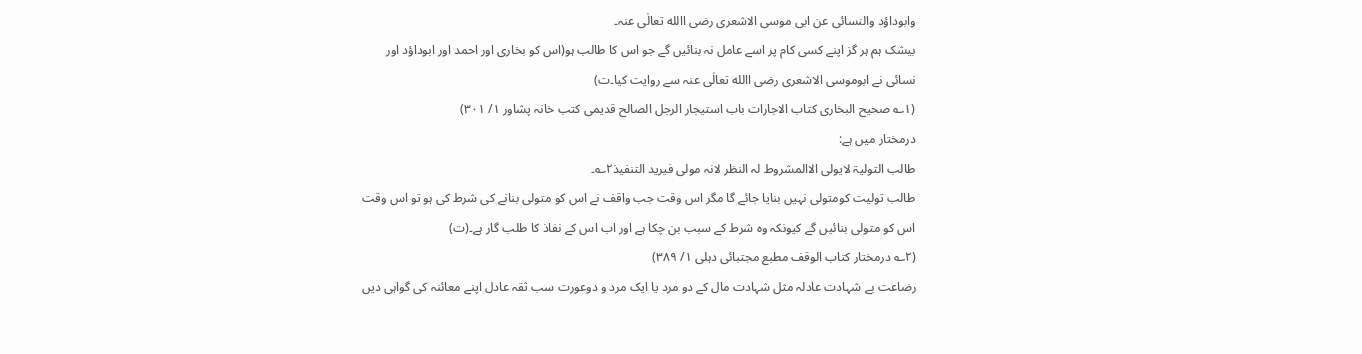وابوداؤد والنسائی عن ابی موسی الاشعری رضی االله تعالٰی عنہ۔
بیشک ہم ہر گز اپنے کسی کام پر اسے عامل نہ بنائیں گے جو اس کا طالب ہو(اس کو بخاری اور احمد اور ابوداؤد اور نسائی نے ابوموسی الاشعری رضی االله تعالٰی عنہ سے روایت کیا۔ت)
(۱؎ صحیح البخاری کتاب الاجارات باب استیجار الرجل الصالح قدیمی کتب خانہ پشاور ۱/ ۳۰۱)
درمختار میں ہے:
طالب التولیۃ لایولی الاالمشروط لہ النظر لانہ مولی فیرید التنفیذ۲؎۔
طالب تولیت کومتولی نہیں بنایا جائے گا مگر اس وقت جب واقف نے اس کو متولی بنانے کی شرط کی ہو تو اس وقت اس کو متولی بنائیں گے کیونکہ وہ شرط کے سبب بن چکا ہے اور اب اس کے نفاذ کا طلب گار ہے۔(ت)
(۲؎ درمختار کتاب الوقف مطبع مجتبائی دہلی ۱/ ۳۸۹)
رضاعت بے شہادت عادلہ مثل شہادت مال کے دو مرد یا ایک مرد و دوعورت سب ثقہ عادل اپنے معائنہ کی گواہی دیں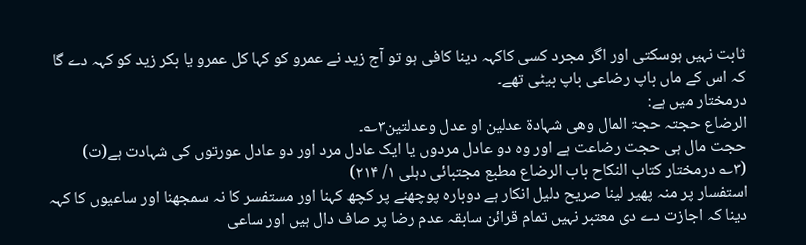ثابت نہیں ہوسکتی اور اگر مجرد کسی کاکہہ دینا کافی ہو تو آج زید نے عمرو کو کہا کل عمرو یا بکر زید کو کہہ دے گا کہ اس کے ماں باپ رضاعی باپ بیٹی تھے۔
درمختار میں ہے:
الرضاع حجتہ حجۃ المال وھی شہادۃ عدلین او عدل وعدلتین۳؎۔
حجت مال ہی حجت رضاعت ہے اور وہ دو عادل مردوں یا ایک عادل مرد اور دو عادل عورتوں کی شہادت ہے(ت)
(۳؎ درمختار کتاب النکاح باب الرضاع مطبع مجتبائی دہلی ۱/ ۲۱۴)
استفسار پر منہ پھیر لینا صریح دلیل انکار ہے دوبارہ پوچھنے پر کچھ کہنا اور مستفسر کا نہ سمجھنا اور ساعیوں کا کہہ دینا کہ اجازت دے دی معتبر نہیں تمام قرائن سابقہ عدم رضا پر صاف دال ہیں اور ساعی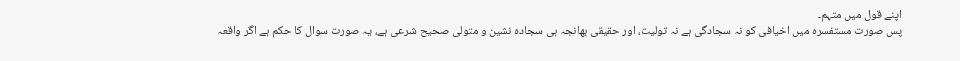اپنے قول میں متہم۔
پس صورت مستفسرہ میں اخیافی کو نہ سجادگی ہے نہ تولیت، اور حقیقی بھانجہ ہی سجادہ نشین و متولی صحیح شرعی ہے، یہ صورت سوال کا حکم ہے اگر واقعہ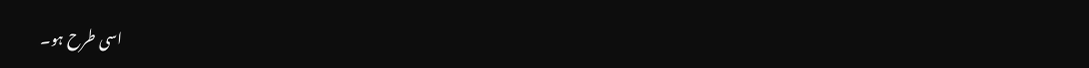اسی طرح ہو۔